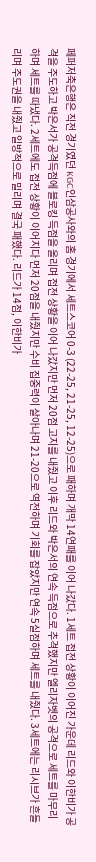페퍼저축은행은 직전 경기였던 KGC인삼공사와의 홈 경기에서 세트스코어 0-3 (22-25, 21-25, 12-25)으로 패하며 개막 14연패를 이어 나갔다. 1세트 접전 상황이 이어진 가운데 리드와 이한비가 공격을 주도하고 박은서가 공격득점에 블로킹 득점을 올리며 접전 상황을 이어 나갔지만 먼저 20점 고지를 내줬고 이후 리드와 박은서의 연속 득점으로 추격했지만 엘리자벳의 공격으로 세트를 마무리 하며 세트를 따냈다. 2세트에도 접전 상황이 이어지다 먼저 20점을 내줬지만 수비 집중력이 살아나며 21-20으로 역전하며 기회를 잡았지만 연속 5실점하며 세트를 내줬다. 3세트에는 리시브가 흔들리며 주도권을 내줬고 일방적으로 밀리며 결국 패했다. 리드가 14점, 이한비가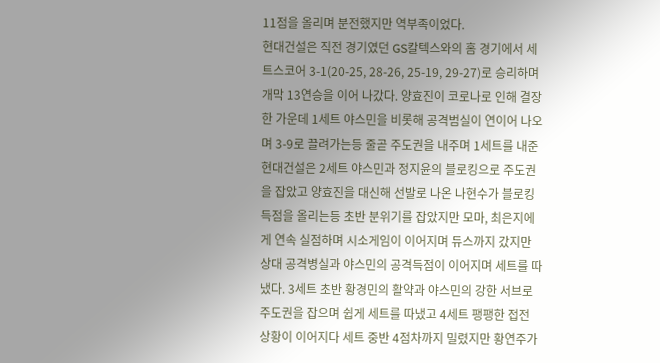11점을 올리며 분전했지만 역부족이었다.
현대건설은 직전 경기였던 GS칼텍스와의 홈 경기에서 세트스코어 3-1(20-25, 28-26, 25-19, 29-27)로 승리하며 개막 13연승을 이어 나갔다. 양효진이 코로나로 인해 결장한 가운데 1세트 야스민을 비롯해 공격범실이 연이어 나오며 3-9로 끌려가는등 줄곧 주도권을 내주며 1세트를 내준 현대건설은 2세트 야스민과 정지윤의 블로킹으로 주도권을 잡았고 양효진을 대신해 선발로 나온 나현수가 블로킹 득점을 올리는등 초반 분위기를 잡았지만 모마, 최은지에게 연속 실점하며 시소게임이 이어지며 듀스까지 갔지만 상대 공격병실과 야스민의 공격득점이 이어지며 세트를 따냈다. 3세트 초반 황경민의 활약과 야스민의 강한 서브로 주도권을 잡으며 쉽게 세트를 따냈고 4세트 팽팽한 접전 상황이 이어지다 세트 중반 4점차까지 밀렸지만 황연주가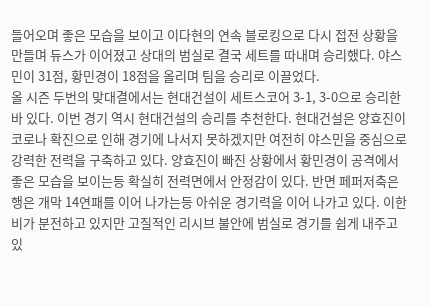들어오며 좋은 모습을 보이고 이다현의 연속 블로킹으로 다시 접전 상황을 만들며 듀스가 이어졌고 상대의 범실로 결국 세트를 따내며 승리했다. 야스민이 31점, 황민경이 18점을 올리며 팀을 승리로 이끌었다.
올 시즌 두번의 맞대결에서는 현대건설이 세트스코어 3-1, 3-0으로 승리한바 있다. 이번 경기 역시 현대건설의 승리를 추천한다. 현대건설은 양효진이 코로나 확진으로 인해 경기에 나서지 못하겠지만 여전히 야스민을 중심으로 강력한 전력을 구축하고 있다. 양효진이 빠진 상황에서 황민경이 공격에서 좋은 모습을 보이는등 확실히 전력면에서 안정감이 있다. 반면 페퍼저축은행은 개막 14연패를 이어 나가는등 아쉬운 경기력을 이어 나가고 있다. 이한비가 분전하고 있지만 고질적인 리시브 불안에 범실로 경기를 쉽게 내주고 있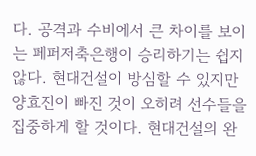다. 공격과 수비에서 큰 차이를 보이는 페퍼저축은행이 승리하기는 쉽지 않다. 현대건설이 방심할 수 있지만 양효진이 빠진 것이 오히려 선수들을 집중하게 할 것이다. 현대건설의 완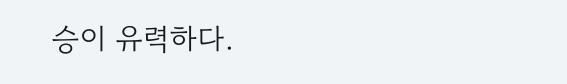승이 유력하다.